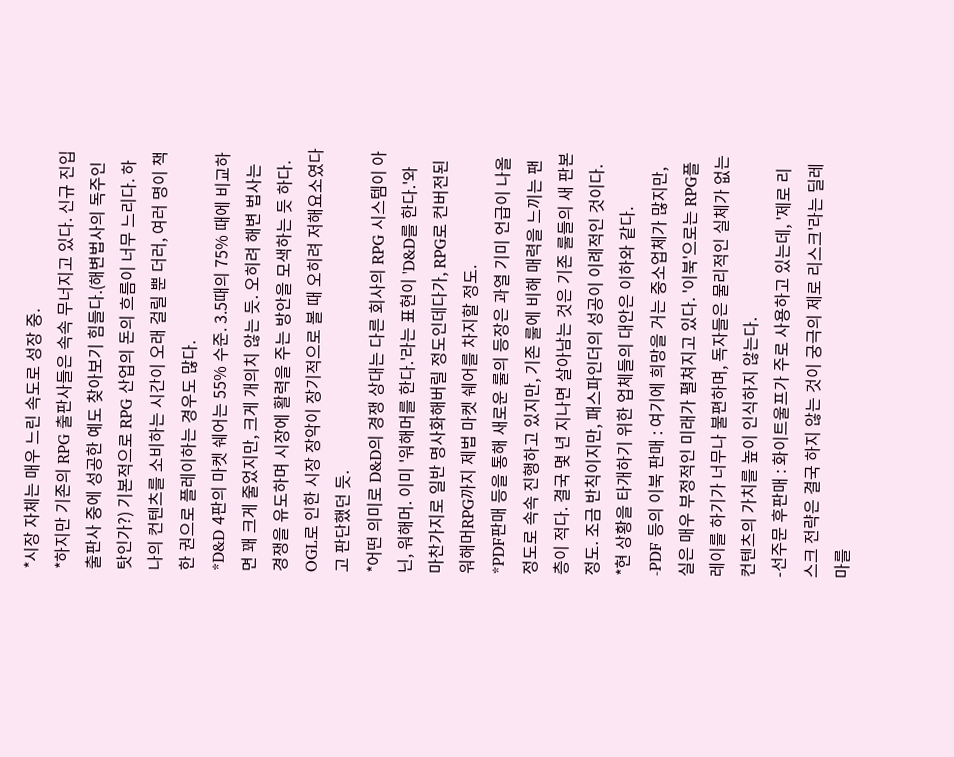*시장 자체는 매우 느린 속도로 성장 중.
*하지만 기존의 RPG 출판사들은 속속 무너지고 있다. 신규 진입 출판사 중에 성공한 예도 찾아보기 힘들다.(해변법사의 독주인 탓인가?) 기본적으로 RPG 산업의 돈의 흐름이 너무 느리다. 하나의 컨텐츠를 소비하는 시간이 오래 걸릴 뿐 더러, 여러 명이 책 한 권으로 플레이하는 경우도 많다.
*D&D 4판의 마켓 쉐어는 55% 수준. 3.5때의 75% 때에 비교하면 꽤 크게 줄었지만, 크게 개의치 않는 듯. 오히려 해변 법사는 경쟁을 유도하며 시장에 활력을 주는 방안을 모색하는 듯 하다. OGL로 인한 시장 장악이 장기적으로 볼 때 오히려 저해요소였다고 판단했던 듯.
*어떤 의미로 D&D의 경쟁 상대는 다른 회사의 RPG 시스템이 아닌, 워해머. 이미 '워해머를 한다.'라는 표현이 'D&D를 한다.'와 마찬가지로 일반 명사화해버릴 정도인데다가, RPG로 컨버전된 워해머RPG까지 제법 마켓 쉐어를 차지할 정도.
*PDF판매 등을 통해 새로운 룰의 등장은 과열 기미 언급이 나올 정도로 속속 진행하고 있지만, 기존 룰에 비해 매력을 느끼는 팬 층이 적다. 결국 몇 년 지나면 살아남는 것은 기존 룰들의 새 판본 정도. 조금 반칙이지만, 패스파인더의 성공이 이례적인 것이다.
*현 상황을 타개하기 위한 업체들의 대안은 이하와 같다.
-PDF 등의 이북 판매 : 여기에 희망을 거는 중소업체가 많지만, 실은 매우 부정적인 미래가 펼쳐지고 있다. '이북'으로는 RPG플레이를 하기가 너무나 불편하며, 독자들은 물리적인 실체가 없는 컨텐츠의 가치를 높이 인식하지 않는다.
-선주문 후판매 : 화이트울프가 주로 사용하고 있는데, '제로 리스크 전략은 결국 하지 않는 것이 궁극의 제로 리스크'라는 딜레마를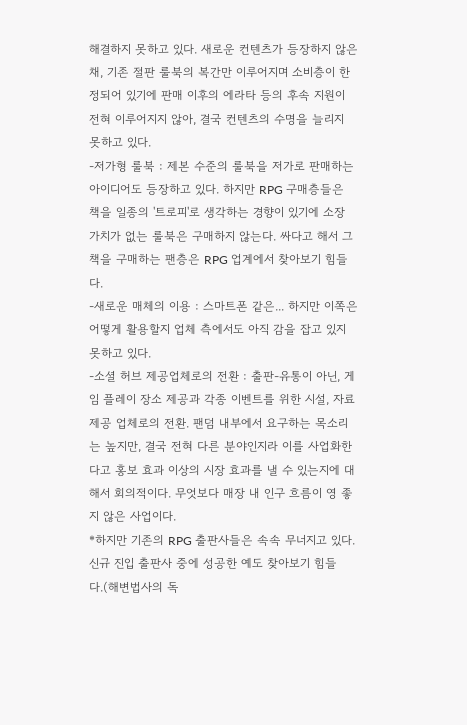해결하지 못하고 있다. 새로운 컨텐츠가 등장하지 않은채, 기존 절판 룰북의 복간만 이루어지며 소비층이 한정되어 있기에 판매 이후의 에라타 등의 후속 지원이 전혀 이루어지지 않아, 결국 컨텐츠의 수명을 늘리지 못하고 있다.
-저가형 룰북 : 제본 수준의 룰북을 저가로 판매하는 아이디어도 등장하고 있다. 하지만 RPG 구매층들은 책을 일종의 '트로피'로 생각하는 경향이 있기에 소장 가치가 없는 룰북은 구매하지 않는다. 싸다고 해서 그 책을 구매하는 팬층은 RPG 업계에서 찾아보기 힘들다.
-새로운 매체의 이용 : 스마트폰 같은... 하지만 이쪽은 어떻게 활용할지 업체 측에서도 아직 감을 잡고 있지 못하고 있다.
-소셜 허브 제공업체로의 전환 : 출판-유통이 아닌, 게임 플레이 장소 제공과 각종 이벤트를 위한 시설, 자료 제공 업체로의 전환. 팬덤 내부에서 요구하는 목소리는 높지만, 결국 전혀 다른 분야인지라 이를 사업화한다고 홍보 효과 이상의 시장 효과를 낼 수 있는지에 대해서 회의적이다. 무엇보다 매장 내 인구 흐름이 영 좋지 않은 사업이다.
*하지만 기존의 RPG 출판사들은 속속 무너지고 있다. 신규 진입 출판사 중에 성공한 예도 찾아보기 힘들다.(해변법사의 독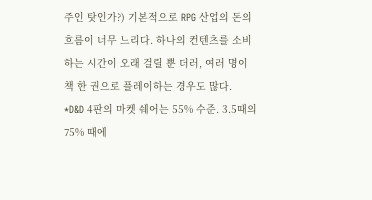주인 탓인가?) 기본적으로 RPG 산업의 돈의 흐름이 너무 느리다. 하나의 컨텐츠를 소비하는 시간이 오래 걸릴 뿐 더러, 여러 명이 책 한 권으로 플레이하는 경우도 많다.
*D&D 4판의 마켓 쉐어는 55% 수준. 3.5때의 75% 때에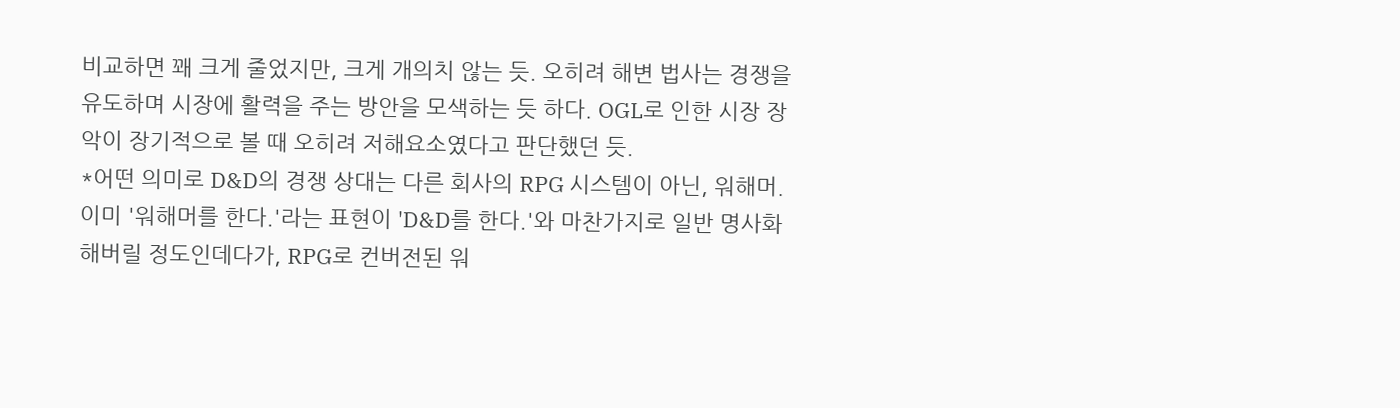비교하면 꽤 크게 줄었지만, 크게 개의치 않는 듯. 오히려 해변 법사는 경쟁을 유도하며 시장에 활력을 주는 방안을 모색하는 듯 하다. OGL로 인한 시장 장악이 장기적으로 볼 때 오히려 저해요소였다고 판단했던 듯.
*어떤 의미로 D&D의 경쟁 상대는 다른 회사의 RPG 시스템이 아닌, 워해머. 이미 '워해머를 한다.'라는 표현이 'D&D를 한다.'와 마찬가지로 일반 명사화해버릴 정도인데다가, RPG로 컨버전된 워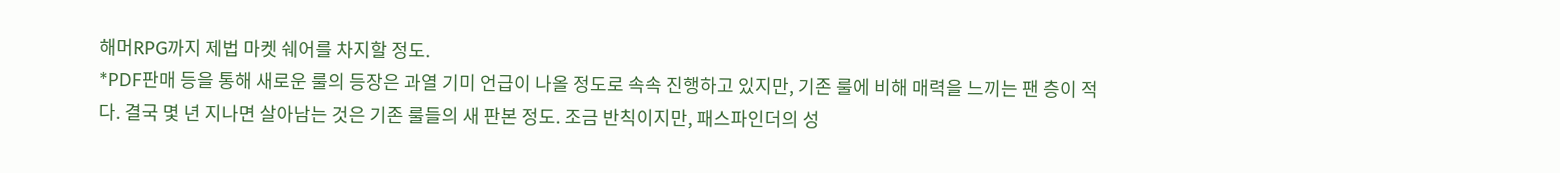해머RPG까지 제법 마켓 쉐어를 차지할 정도.
*PDF판매 등을 통해 새로운 룰의 등장은 과열 기미 언급이 나올 정도로 속속 진행하고 있지만, 기존 룰에 비해 매력을 느끼는 팬 층이 적다. 결국 몇 년 지나면 살아남는 것은 기존 룰들의 새 판본 정도. 조금 반칙이지만, 패스파인더의 성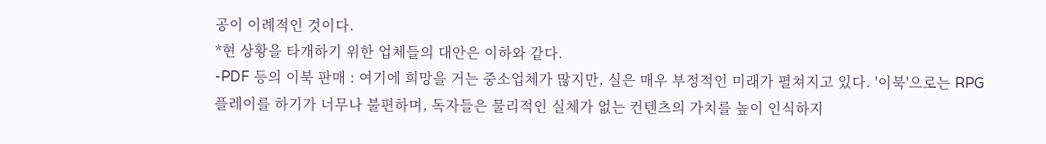공이 이례적인 것이다.
*현 상황을 타개하기 위한 업체들의 대안은 이하와 같다.
-PDF 등의 이북 판매 : 여기에 희망을 거는 중소업체가 많지만, 실은 매우 부정적인 미래가 펼쳐지고 있다. '이북'으로는 RPG플레이를 하기가 너무나 불편하며, 독자들은 물리적인 실체가 없는 컨텐츠의 가치를 높이 인식하지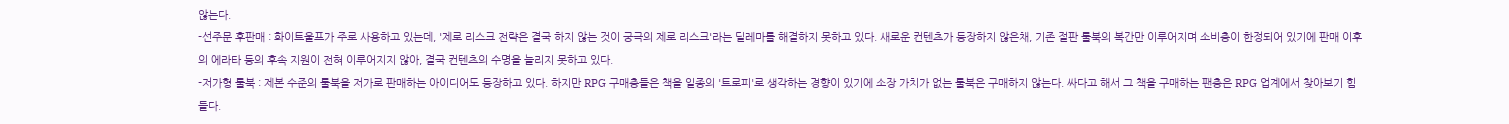않는다.
-선주문 후판매 : 화이트울프가 주로 사용하고 있는데, '제로 리스크 전략은 결국 하지 않는 것이 궁극의 제로 리스크'라는 딜레마를 해결하지 못하고 있다. 새로운 컨텐츠가 등장하지 않은채, 기존 절판 룰북의 복간만 이루어지며 소비층이 한정되어 있기에 판매 이후의 에라타 등의 후속 지원이 전혀 이루어지지 않아, 결국 컨텐츠의 수명을 늘리지 못하고 있다.
-저가형 룰북 : 제본 수준의 룰북을 저가로 판매하는 아이디어도 등장하고 있다. 하지만 RPG 구매층들은 책을 일종의 '트로피'로 생각하는 경향이 있기에 소장 가치가 없는 룰북은 구매하지 않는다. 싸다고 해서 그 책을 구매하는 팬층은 RPG 업계에서 찾아보기 힘들다.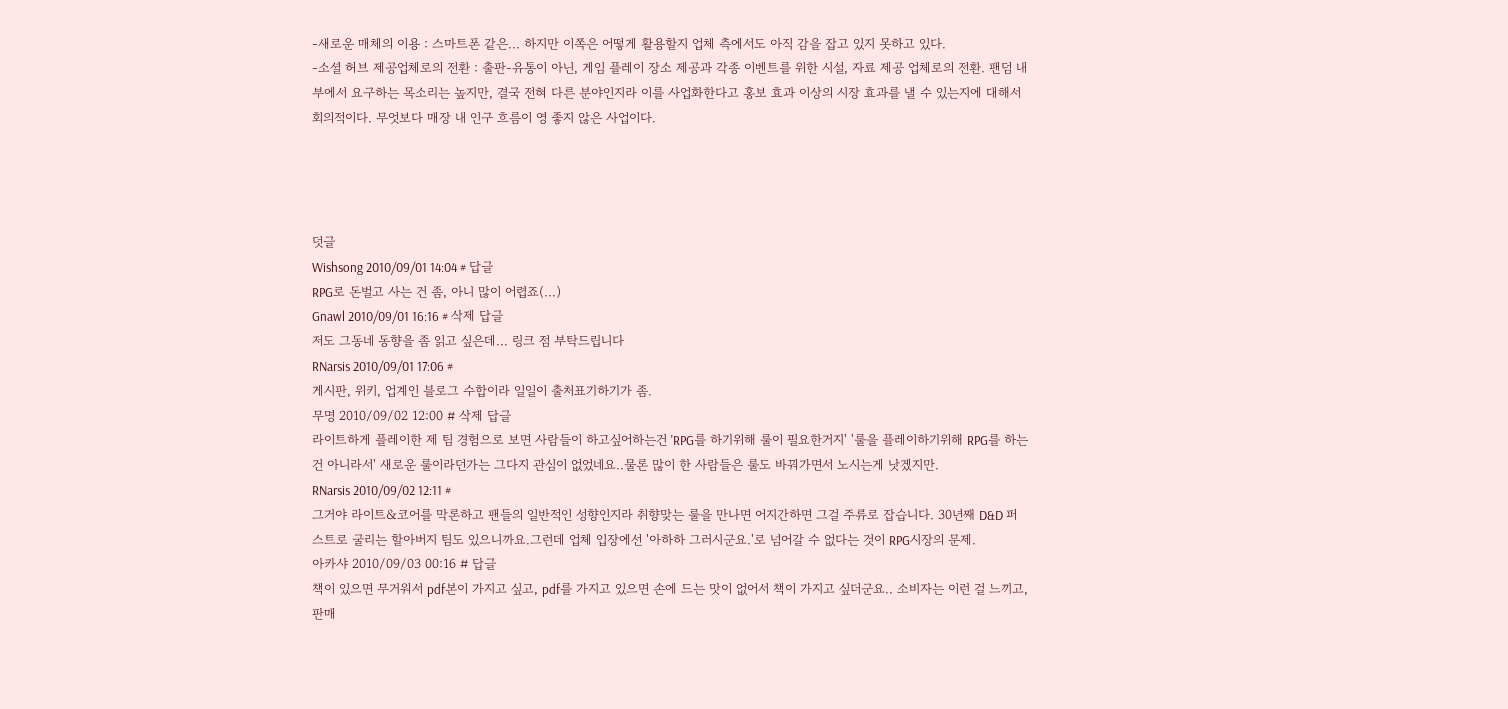-새로운 매체의 이용 : 스마트폰 같은... 하지만 이쪽은 어떻게 활용할지 업체 측에서도 아직 감을 잡고 있지 못하고 있다.
-소셜 허브 제공업체로의 전환 : 출판-유통이 아닌, 게임 플레이 장소 제공과 각종 이벤트를 위한 시설, 자료 제공 업체로의 전환. 팬덤 내부에서 요구하는 목소리는 높지만, 결국 전혀 다른 분야인지라 이를 사업화한다고 홍보 효과 이상의 시장 효과를 낼 수 있는지에 대해서 회의적이다. 무엇보다 매장 내 인구 흐름이 영 좋지 않은 사업이다.




덧글
Wishsong 2010/09/01 14:04 # 답글
RPG로 돈벌고 사는 건 좀, 아니 많이 어렵죠(...)
Gnawl 2010/09/01 16:16 # 삭제 답글
저도 그동네 동향을 좀 읽고 싶은데... 링크 점 부탁드립니다
RNarsis 2010/09/01 17:06 #
게시판, 위키, 업계인 블로그 수합이라 일일이 출처표기하기가 좀.
무명 2010/09/02 12:00 # 삭제 답글
라이트하게 플레이한 제 팀 경험으로 보면 사람들이 하고싶어하는건 'RPG를 하기위해 룰이 필요한거지' '룰을 플레이하기위해 RPG를 하는건 아니라서' 새로운 룰이라던가는 그다지 관심이 없었네요..물론 많이 한 사람들은 룰도 바꿔가면서 노시는게 낫겠지만.
RNarsis 2010/09/02 12:11 #
그거야 라이트&코어를 막론하고 팬들의 일반적인 성향인지라 취향맞는 룰을 만나면 어지간하면 그걸 주류로 잡습니다. 30년째 D&D 퍼스트로 굴리는 할아버지 팀도 있으니까요.그런데 업체 입장에선 '아하하 그러시군요.'로 넘어갈 수 없다는 것이 RPG시장의 문제.
아카샤 2010/09/03 00:16 # 답글
책이 있으면 무거워서 pdf본이 가지고 싶고, pdf를 가지고 있으면 손에 드는 맛이 없어서 책이 가지고 싶더군요.. 소비자는 이런 걸 느끼고, 판매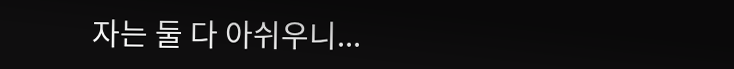자는 둘 다 아쉬우니...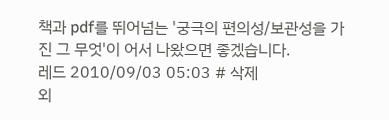책과 pdf를 뛰어넘는 '궁극의 편의성/보관성을 가진 그 무엇'이 어서 나왔으면 좋겠습니다.
레드 2010/09/03 05:03 # 삭제
외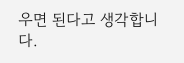우면 된다고 생각합니다.